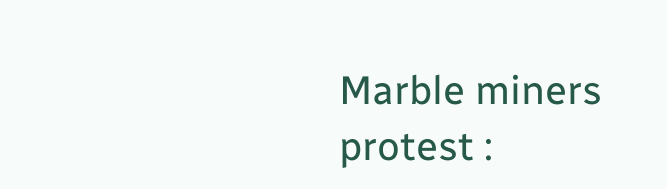Marble miners protest :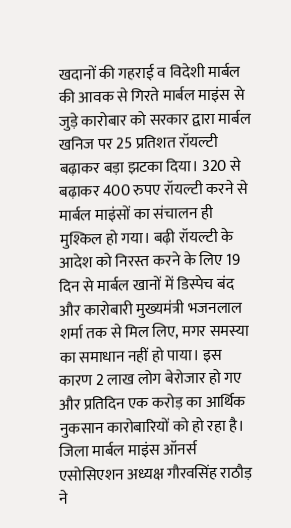खदानों की गहराई व विदेशी मार्बल की आवक से गिरते मार्बल माइंस से जुड़े कारोबार को सरकार द्वारा मार्बल खनिज पर 25 प्रतिशत रॉयल्टी बढ़ाकर बड़ा झटका दिया। 320 से बढ़ाकर 400 रुपए रॉयल्टी करने से मार्बल माइंसों का संचालन ही मुश्किल हो गया। बढ़ी रॉयल्टी के आदेश को निरस्त करने के लिए 19 दिन से मार्बल खानों में डिस्पेच बंद और कारोबारी मुख्यमंत्री भजनलाल शर्मा तक से मिल लिए, मगर समस्या का समाधान नहीं हो पाया। इस कारण 2 लाख लोग बेरोजार हो गए और प्रतिदिन एक करोड़ का आर्थिक नुकसान कारोबारियों को हो रहा है।
जिला मार्बल माइंस ऑनर्स एसोसिएशन अध्यक्ष गौरवसिंह राठौड़ ने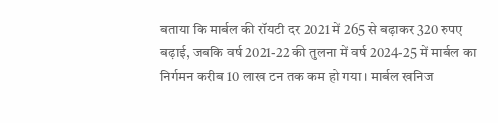बताया कि मार्बल की रॉयटी दर 2021 में 265 से बढ़ाकर 320 रुपए बढ़ाई, जबकि वर्ष 2021-22 की तुलना में वर्ष 2024-25 में मार्बल का निर्गमन करीब 10 लाख टन तक कम हो गया। मार्बल खनिज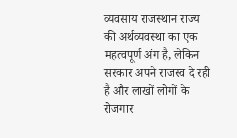व्यवसाय राजस्थान राज्य की अर्थव्यवस्था का एक महत्वपूर्ण अंग है, लेकिन सरकार अपने राजस्व दे रही है और लाखों लोगों के रोजगार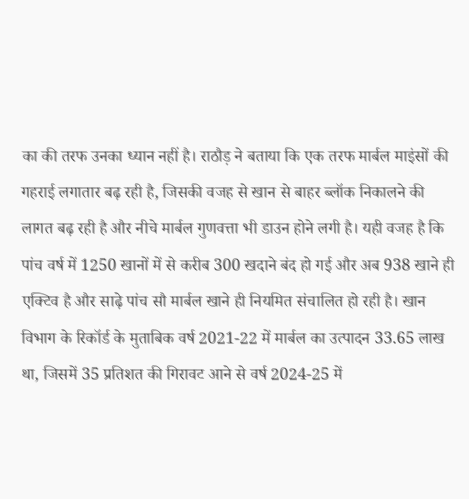का की तरफ उनका ध्यान नहीं है। राठौड़ ने बताया कि एक तरफ मार्बल माइंसों की गहराई लगातार बढ़ रही है, जिसकी वजह से खान से बाहर ब्लॉक निकालने की लागत बढ़ रही है और नीचे मार्बल गुणवत्ता भी डाउन होने लगी है। यही वजह है कि पांच वर्ष में 1250 खानों में से करीब 300 खदाने बंद हो गई और अब 938 खाने ही एक्टिव है और साढ़े पांच सौ मार्बल खाने ही नियमित संचालित हो रही है। खान विभाग के रिकॉर्ड के मुताबिक वर्ष 2021-22 में मार्बल का उत्पादन 33.65 लाख था, जिसमें 35 प्रतिशत की गिरावट आने से वर्ष 2024-25 में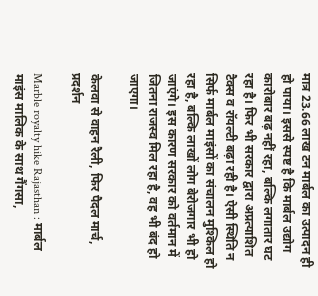मात्र 23.66 लाख टन मार्बल का उत्पादन ही हो पाया। इससे स्पष्ट है कि मार्बल उद्योग कारोबार बढ़ नहीं रहा, बल्कि लगातार घट रहा है। फिर भी सरकार द्वारा अप्रत्याशित टैक्स व रॉयल्टी बढ़ा रही है। ऐसी स्थिति न सिर्फ मार्बल माइंसों का संचालन मुश्किल हो रहा है, बल्कि लाखों लोग बेरोजगार भी हो जाएंगे। इस कारण सरकार को वर्तमान में जितना राजस्व मिल रहा है, वह भी बंद हो जाएगा।

केलवा से वाहन रैली, फिर पैदल मार्च, प्रदर्शन

Marble royalty hike Rajasthan : मार्बल माइंस मालिक के साथ गैंगसा,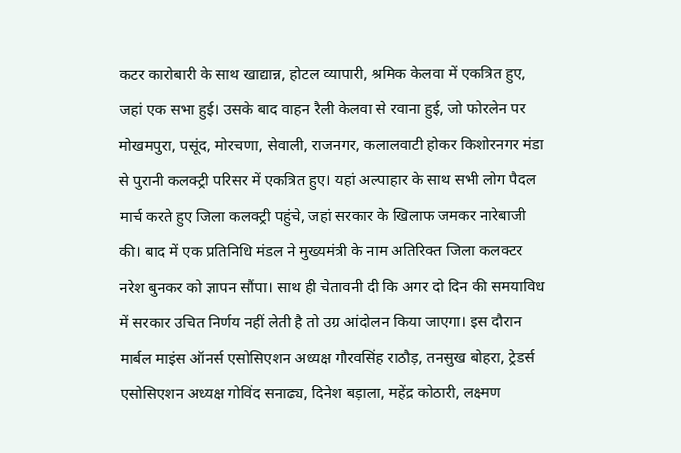कटर कारोबारी के साथ खाद्यान्न, होटल व्यापारी, श्रमिक केलवा में एकत्रित हुए, जहां एक सभा हुई। उसके बाद वाहन रैली केलवा से रवाना हुई, जो फोरलेन पर मोखमपुरा, पसूंद, मोरचणा, सेवाली, राजनगर, कलालवाटी होकर किशोरनगर मंडा से पुरानी कलक्ट्री परिसर में एकत्रित हुए। यहां अल्पाहार के साथ सभी लोग पैदल मार्च करते हुए जिला कलक्ट्री पहुंचे, जहां सरकार के खिलाफ जमकर नारेबाजी की। बाद में एक प्रतिनिधि मंडल ने मुख्यमंत्री के नाम अतिरिक्त जिला कलक्टर नरेश बुनकर को ज्ञापन सौंपा। साथ ही चेतावनी दी कि अगर दो दिन की समयाविध में सरकार उचित निर्णय नहीं लेती है तो उग्र आंदोलन किया जाएगा। इस दौरान मार्बल माइंस ऑनर्स एसोसिएशन अध्यक्ष गौरवसिंह राठौड़, तनसुख बोहरा, ट्रेडर्स एसोसिएशन अध्यक्ष गोविंद सनाढ्य, दिनेश बड़ाला, महेंद्र कोठारी, लक्ष्मण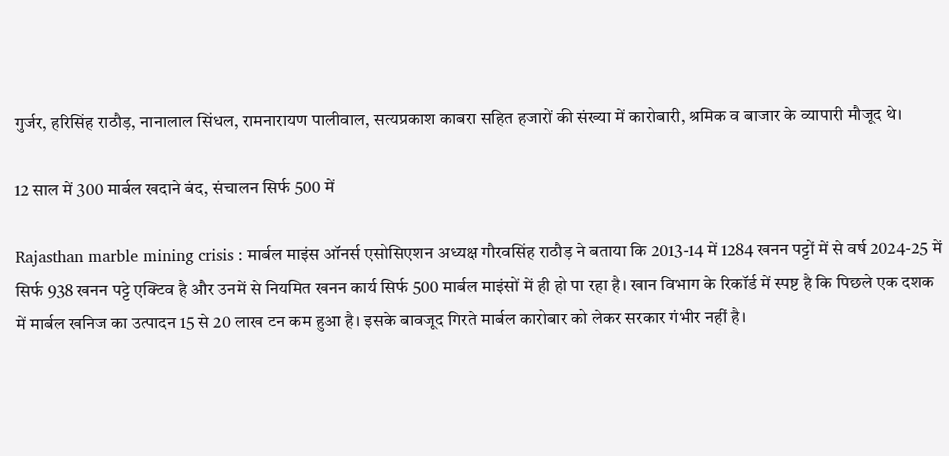गुर्जर, हरिसिंह राठौड़, नानालाल सिंधल, रामनारायण पालीवाल, सत्यप्रकाश काबरा सहित हजारों की संख्या में कारोबारी, श्रमिक व बाजार के व्यापारी मौजूद थे।

12 साल में 300 मार्बल खदाने बंद, संचालन सिर्फ 500 में

Rajasthan marble mining crisis : मार्बल माइंस ऑनर्स एसोसिएशन अध्यक्ष गौरवसिंह राठौड़ ने बताया कि 2013-14 में 1284 खनन पट्टों में से वर्ष 2024-25 में सिर्फ 938 खनन पट्टे एक्टिव है और उनमें से नियमित खनन कार्य सिर्फ 500 मार्बल माइंसों में ही हो पा रहा है। खान विभाग के रिकॉर्ड में स्पष्ट है कि पिछले एक दशक में मार्बल खनिज का उत्पादन 15 से 20 लाख टन कम हुआ है। इसके बावजूद गिरते मार्बल कारोबार को लेकर सरकार गंभीर नहीं है।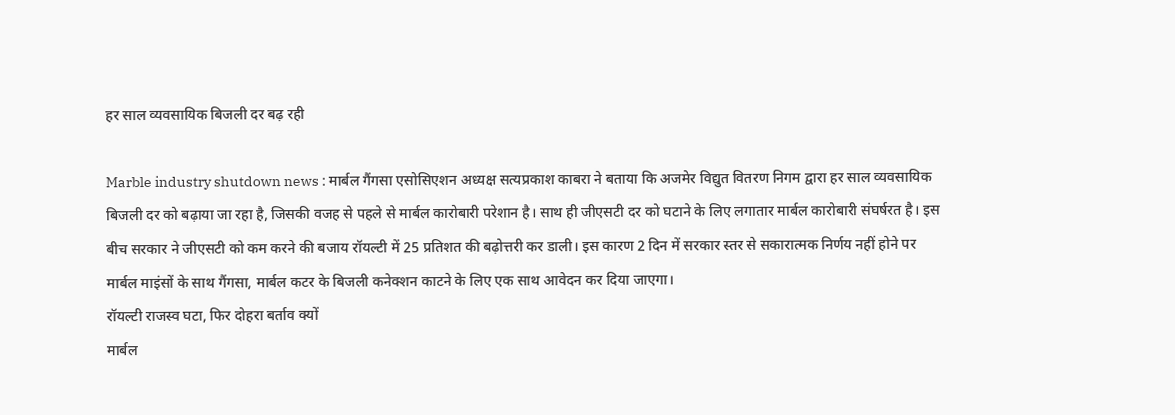हर साल व्यवसायिक बिजली दर बढ़ रही

Marble industry shutdown news : मार्बल गैंगसा एसोसिएशन अध्यक्ष सत्यप्रकाश काबरा ने बताया कि अजमेर विद्युत वितरण निगम द्वारा हर साल व्यवसायिक बिजली दर को बढ़ाया जा रहा है, जिसकी वजह से पहले से मार्बल कारोबारी परेशान है। साथ ही जीएसटी दर को घटाने के लिए लगातार मार्बल कारोबारी संघर्षरत है। इस बीच सरकार ने जीएसटी को कम करने की बजाय रॉयल्टी में 25 प्रतिशत की बढ़ोत्तरी कर डाली। इस कारण 2 दिन में सरकार स्तर से सकारात्मक निर्णय नहीं होने पर मार्बल माइंसों के साथ गैंगसा, मार्बल कटर के बिजली कनेक्शन काटने के लिए एक साथ आवेदन कर दिया जाएगा।
रॉयल्टी राजस्व घटा, फिर दोहरा बर्ताव क्यों
मार्बल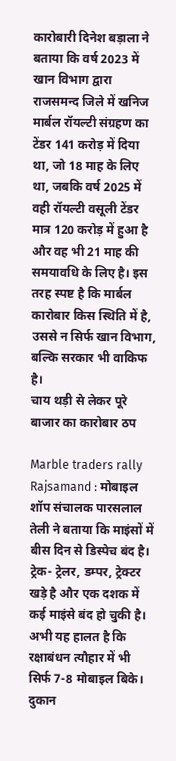कारोबारी दिनेश बड़ाला ने बताया कि वर्ष 2023 में खान विभाग द्वारा राजसमन्द जिले में खनिज मार्बल रॉयल्टी संग्रहण का टेंडर 141 करोड़ में दिया था, जो 18 माह के लिए था, जबकि वर्ष 2025 में वही रॉयल्टी वसूली टेंडर मात्र 120 करोड़ में हुआ है और वह भी 21 माह की समयावधि के लिए है। इस तरह स्पष्ट है कि मार्बल कारोबार किस स्थिति में है, उससे न सिर्फ खान विभाग, बल्कि सरकार भी वाकिफ है।
चाय थड़ी से लेकर पूरे बाजार का कारोबार ठप

Marble traders rally Rajsamand : मोबाइल शॉप संचालक पारसलाल तेली ने बताया कि माइंसों में बीस दिन से डिस्पेच बंद है। ट्रेक- ट्रेलर, डम्पर, ट्रेक्टर खड़े है और एक दशक में कई माइंसे बंद हो चुकी है। अभी यह हालत है कि रक्षाबंधन त्यौहार में भी सिर्फ 7-8 मोबाइल बिके। दुकान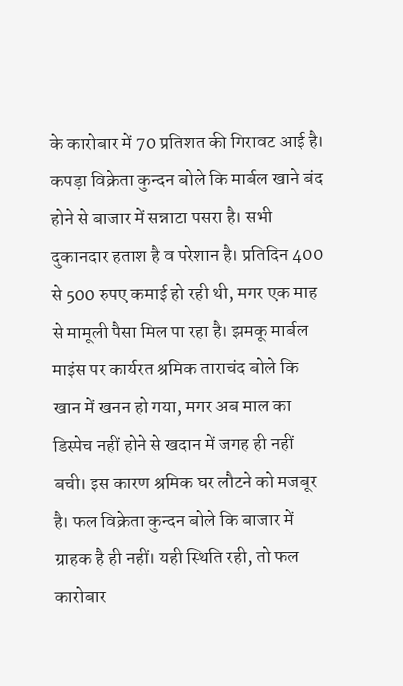के कारोबार में 70 प्रतिशत की गिरावट आई है। कपड़ा विक्रेता कुन्दन बोले कि मार्बल खाने बंद होने से बाजार में सन्नाटा पसरा है। सभी दुकानदार हताश है व परेशान है। प्रतिदिन 400 से 500 रुपए कमाई हो रही थी, मगर एक माह से मामूली पैसा मिल पा रहा है। झमकू मार्बल माइंस पर कार्यरत श्रमिक ताराचंद बोले कि खान में खनन हो गया, मगर अब माल का डिस्पेच नहीं होने से खदान में जगह ही नहीं बची। इस कारण श्रमिक घर लौटने को मजबूर है। फल विक्रेता कुन्दन बोले कि बाजार में ग्राहक है ही नहीं। यही स्थिति रही, तो फल कारोबार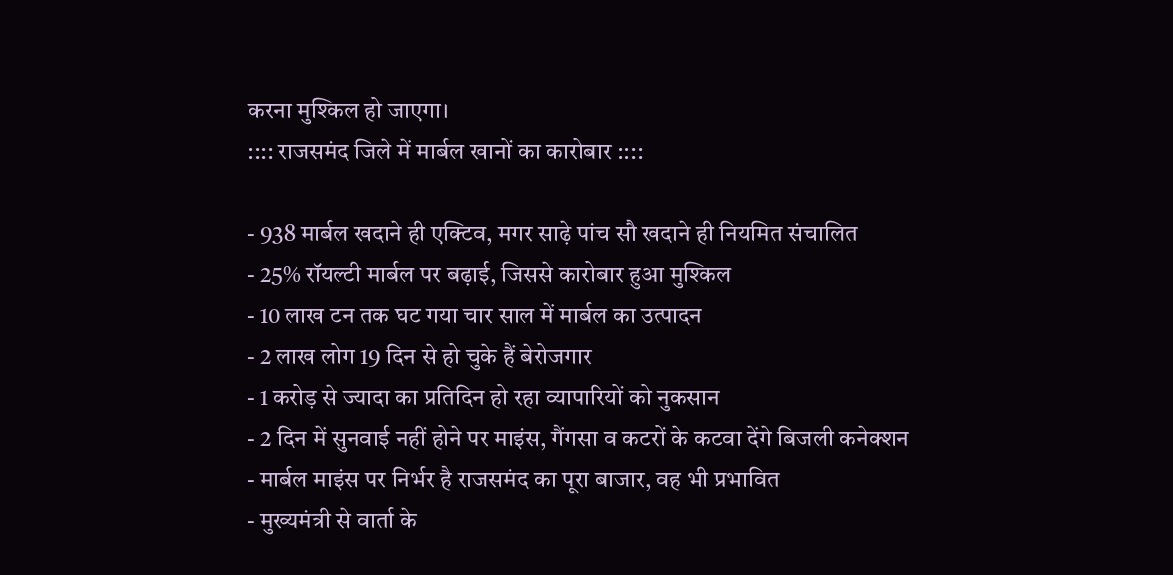करना मुश्किल हो जाएगा।
:::: राजसमंद जिले में मार्बल खानों का कारोबार ::::

- 938 मार्बल खदाने ही एक्टिव, मगर साढ़े पांच सौ खदाने ही नियमित संचालित
- 25% रॉयल्टी मार्बल पर बढ़ाई, जिससे कारोबार हुआ मुश्किल
- 10 लाख टन तक घट गया चार साल में मार्बल का उत्पादन
- 2 लाख लोग 19 दिन से हो चुके हैं बेरोजगार
- 1 करोड़ से ज्यादा का प्रतिदिन हो रहा व्यापारियों को नुकसान
- 2 दिन में सुनवाई नहीं होने पर माइंस, गैंगसा व कटरों के कटवा देंगे बिजली कनेक्शन
- मार्बल माइंस पर निर्भर है राजसमंद का पूरा बाजार, वह भी प्रभावित
- मुख्यमंत्री से वार्ता के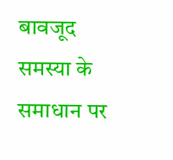बावजूद समस्या के समाधान पर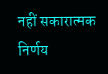नहीं सकारात्मक निर्णय